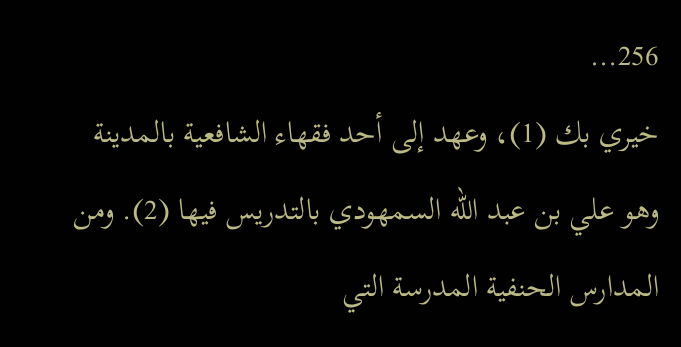256…
خيري بك (1)، وعهد إلى أحد فقهاء الشافعية بالمدينة وهو علي بن عبد الله السمهودي بالتدريس فيها (2). ومن المدارس الحنفية المدرسة التي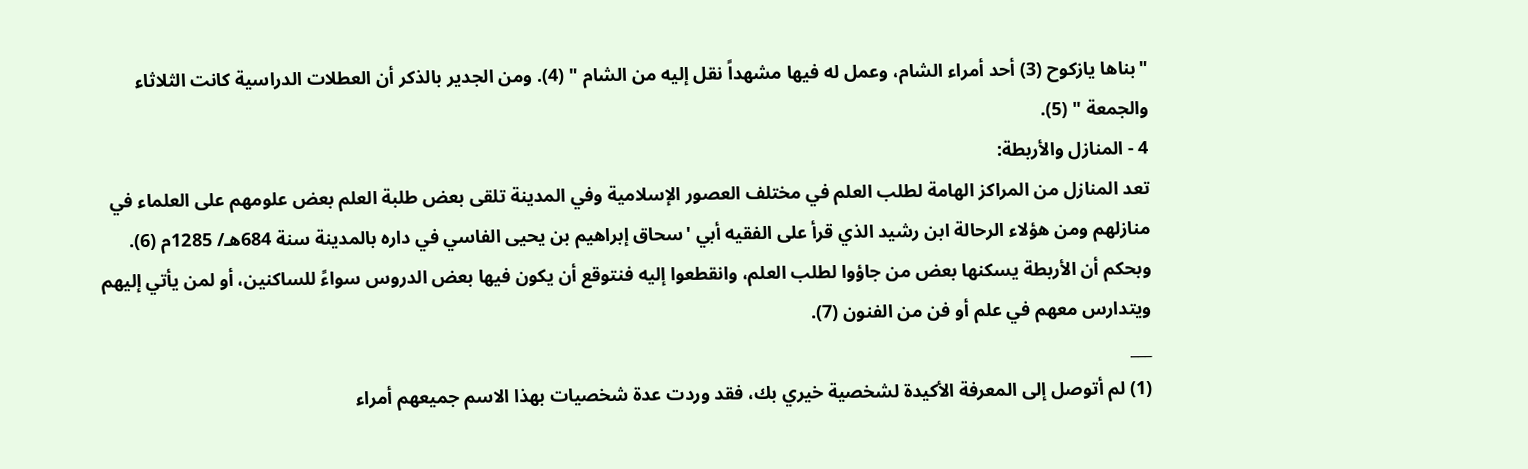"بناها يازكوح (3) أحد أمراء الشام، وعمل له فيها مشهداً نقل إليه من الشام " (4). ومن الجدير بالذكر أن العطلات الدراسية كانت الثلاثاء والجمعة " (5).
4 - المنازل والأربطة:
تعد المنازل من المراكز الهامة لطلب العلم في مختلف العصور الإسلامية وفي المدينة تلقى بعض طلبة العلم بعض علومهم على العلماء في منازلهم ومن هؤلاء الرحالة ابن رشيد الذي قرأ على الفقيه أبي 'سحاق إبراهيم بن يحيى الفاسي في داره بالمدينة سنة 684هـ/ 1285م (6).
وبحكم أن الأربطة يسكنها بعض من جاؤوا لطلب العلم، وانقطعوا إليه فنتوقع أن يكون فيها بعض الدروس سواءً للساكنين، أو لمن يأتي إليهم ويتدارس معهم في علم أو فن من الفنون (7).
___
(1) لم أتوصل إلى المعرفة الأكيدة لشخصية خيري بك، فقد وردت عدة شخصيات بهذا الاسم جميعهم أمراء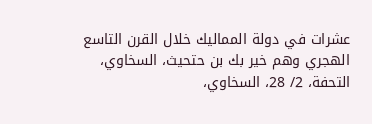عشرات في دولة المماليك خلال القرن التاسع الهجري وهم خير بك بن حتحيث، السخاوي، التحفة، 2/ 28، السخاوي،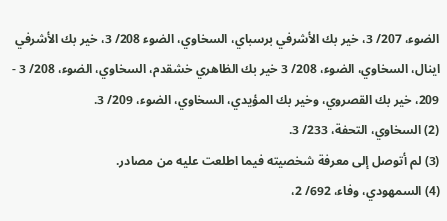الضوء، 207/ 3، خير بك الأشرفي برسباي، السخاوي، الضوء 208/ 3، خير بك الأشرفي اينال، السخاوي، الضوء، 208/ 3 خير بك الظاهري خشقدم، السخاوي، الضوء، 208/ 3 - 209، خير بك القصروي، وخير بك المؤيدي، السخاوي، الضوء، 209/ 3.
(2) السخاوي، التحفة، 233/ 3.
(3) لم أتوصل إلى معرفة شخصيته فيما اطلعت عليه من مصادر.
(4) السمهودي، وفاء، 692/ 2،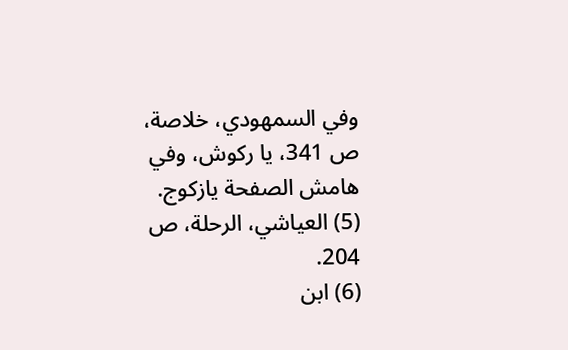وفي السمهودي، خلاصة، ص 341، يا ركوش، وفي هامش الصفحة يازكوج.
(5) العياشي، الرحلة، ص 204.
(6) ابن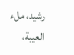رشيد، ملء العيبة،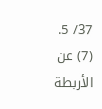37/ 5.
(7) عن الأربطة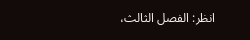انظر: الفصل الثالث،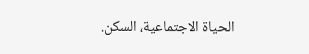الحياة الاجتماعية، السكن.